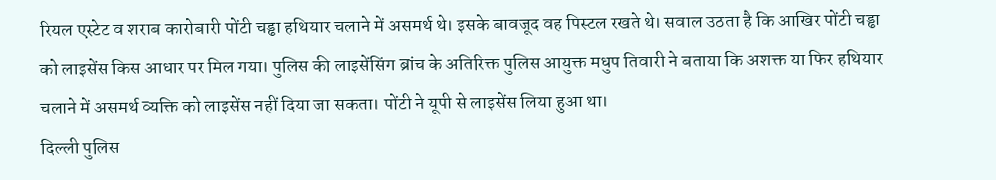रियल एस्टेट व शराब कारोबारी पोंटी चड्ढा हथियार चलाने में असमर्थ थे। इसके बावजूद वह पिस्टल रखते थे। सवाल उठता है कि आखिर पोंटी चड्ढा को लाइसेंस किस आधार पर मिल गया। पुलिस की लाइसेंसिंग ब्रांच के अतिरिक्त पुलिस आयुक्त मधुप तिवारी ने बताया कि अशक्त या फिर हथियार चलाने में असमर्थ व्यक्ति को लाइसेंस नहीं दिया जा सकता। पोंटी ने यूपी से लाइसेंस लिया हुआ था।
दिल्ली पुलिस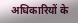अधिकारियों के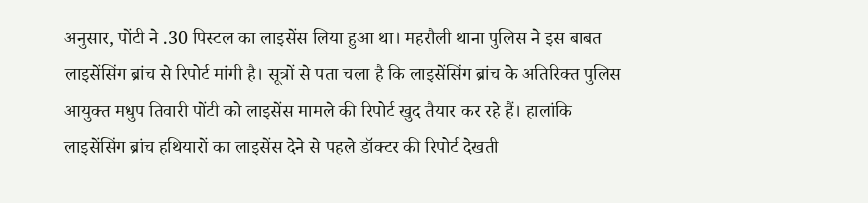अनुसार, पोंटी ने .30 पिस्टल का लाइसेंस लिया हुआ था। महरौली थाना पुलिस ने इस बाबत लाइसेंसिंग ब्रांच से रिपोर्ट मांगी है। सूत्रों से पता चला है कि लाइसेंसिंग ब्रांच के अतिरिक्त पुलिस आयुक्त मधुप तिवारी पोंटी को लाइसेंस मामले की रिपोर्ट खुद तैयार कर रहे हैं। हालांकि लाइसेंसिंग ब्रांच हथियारों का लाइसेंस देने से पहले डॉक्टर की रिपोर्ट देखती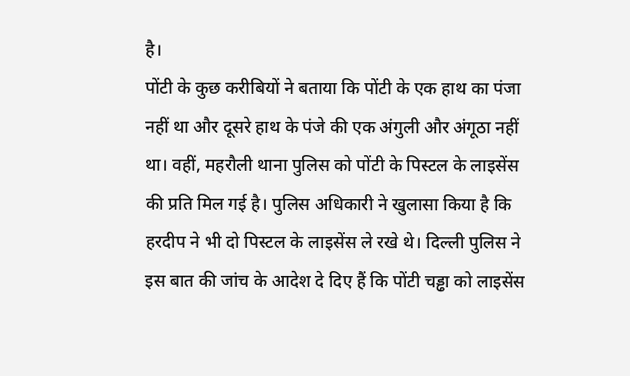है।
पोंटी के कुछ करीबियों ने बताया कि पोंटी के एक हाथ का पंजा नहीं था और दूसरे हाथ के पंजे की एक अंगुली और अंगूठा नहीं था। वहीं, महरौली थाना पुलिस को पोंटी के पिस्टल के लाइसेंस की प्रति मिल गई है। पुलिस अधिकारी ने खुलासा किया है कि हरदीप ने भी दो पिस्टल के लाइसेंस ले रखे थे। दिल्ली पुलिस ने इस बात की जांच के आदेश दे दिए हैं कि पोंटी चड्ढा को लाइसेंस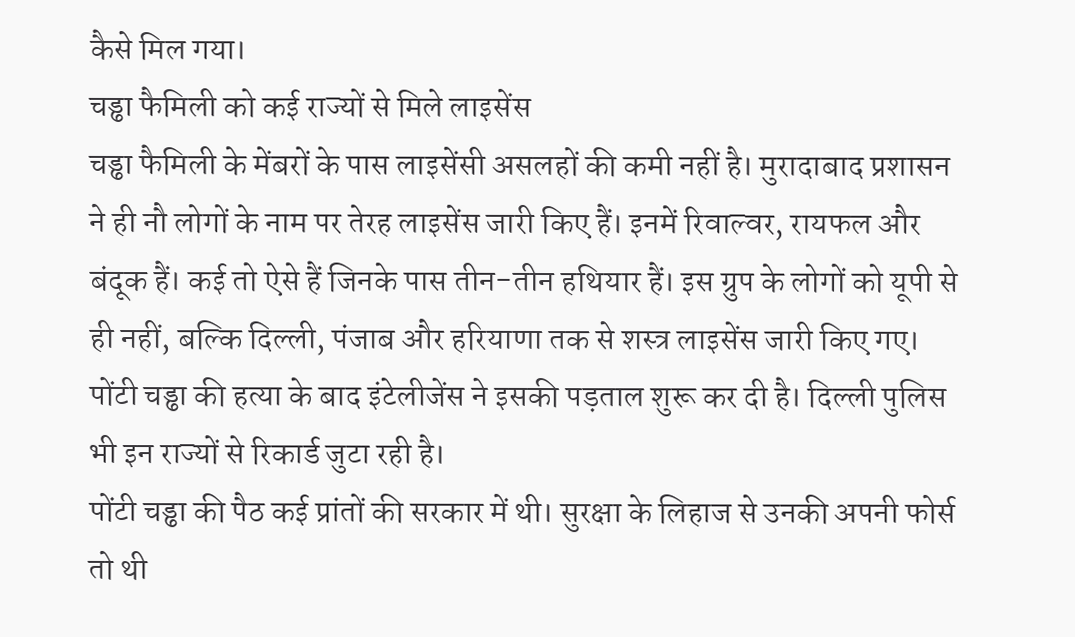कैसे मिल गया।
चड्ढा फैमिली को कई राज्यों से मिले लाइसेंस
चड्ढा फैमिली के मेंबरों के पास लाइसेंसी असलहों की कमी नहीं है। मुरादाबाद प्रशासन ने ही नौ लोगों के नाम पर तेरह लाइसेंस जारी किए हैं। इनमें रिवाल्वर, रायफल और बंदूक हैं। कई तो ऐसे हैं जिनके पास तीन-तीन हथियार हैं। इस ग्रुप के लोगों को यूपी से ही नहीं, बल्कि दिल्ली, पंजाब और हरियाणा तक से शस्त्र लाइसेंस जारी किए गए। पोंटी चड्ढा की हत्या के बाद इंटेलीजेंस ने इसकी पड़ताल शुरू कर दी है। दिल्ली पुलिस भी इन राज्यों से रिकार्ड जुटा रही है।
पोंटी चड्ढा की पैठ कई प्रांतों की सरकार में थी। सुरक्षा के लिहाज से उनकी अपनी फोर्स तो थी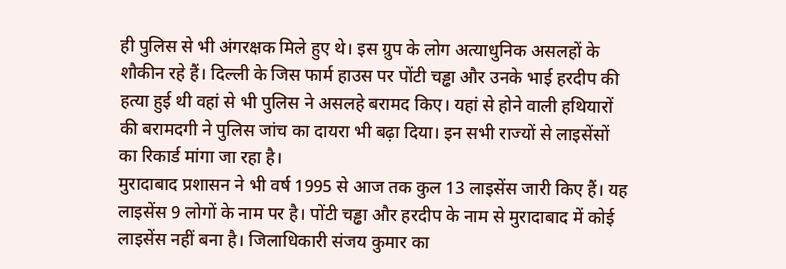ही पुलिस से भी अंगरक्षक मिले हुए थे। इस ग्रुप के लोग अत्याधुनिक असलहों के शौकीन रहे हैं। दिल्ली के जिस फार्म हाउस पर पोंटी चड्ढा और उनके भाई हरदीप की हत्या हुई थी वहां से भी पुलिस ने असलहे बरामद किए। यहां से होने वाली हथियारों की बरामदगी ने पुलिस जांच का दायरा भी बढ़ा दिया। इन सभी राज्यों से लाइसेंसों का रिकार्ड मांगा जा रहा है।
मुरादाबाद प्रशासन ने भी वर्ष 1995 से आज तक कुल 13 लाइसेंस जारी किए हैं। यह लाइसेंस 9 लोगों के नाम पर है। पोंटी चड्ढा और हरदीप के नाम से मुरादाबाद में कोई लाइसेंस नहीं बना है। जिलाधिकारी संजय कुमार का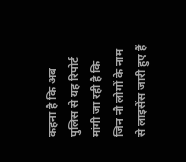कहना है कि अब पुलिस से यह रिपोर्ट मांगी जा रही है कि जिन नौ लोगों के नाम से लाइसेंस जारी हुए हैं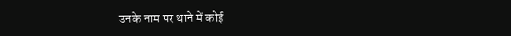उनके नाम पर थाने में कोई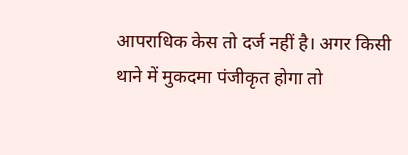आपराधिक केस तो दर्ज नहीं है। अगर किसी थाने में मुकदमा पंजीकृत होगा तो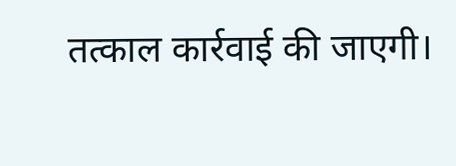तत्काल कार्रवाई की जाएगी।